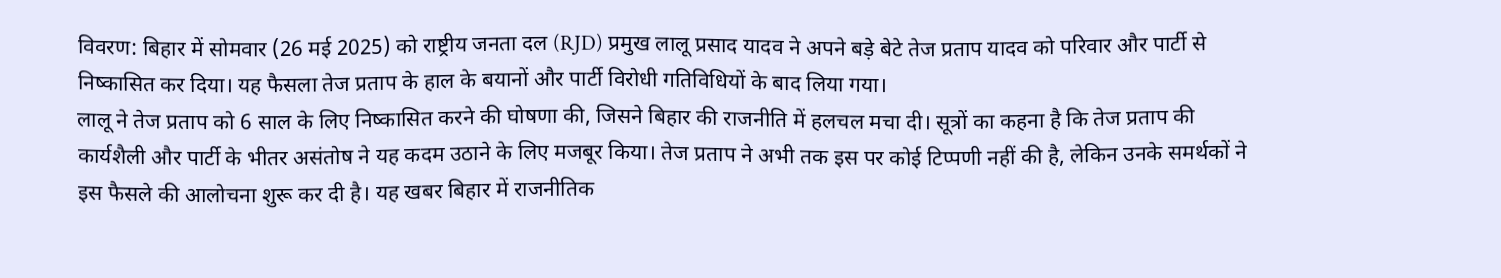विवरण: बिहार में सोमवार (26 मई 2025) को राष्ट्रीय जनता दल (RJD) प्रमुख लालू प्रसाद यादव ने अपने बड़े बेटे तेज प्रताप यादव को परिवार और पार्टी से निष्कासित कर दिया। यह फैसला तेज प्रताप के हाल के बयानों और पार्टी विरोधी गतिविधियों के बाद लिया गया।
लालू ने तेज प्रताप को 6 साल के लिए निष्कासित करने की घोषणा की, जिसने बिहार की राजनीति में हलचल मचा दी। सूत्रों का कहना है कि तेज प्रताप की कार्यशैली और पार्टी के भीतर असंतोष ने यह कदम उठाने के लिए मजबूर किया। तेज प्रताप ने अभी तक इस पर कोई टिप्पणी नहीं की है, लेकिन उनके समर्थकों ने इस फैसले की आलोचना शुरू कर दी है। यह खबर बिहार में राजनीतिक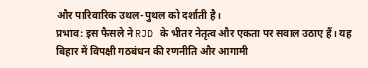और पारिवारिक उथल-पुथल को दर्शाती है।
प्रभाव: इस फैसले ने RJD के भीतर नेतृत्व और एकता पर सवाल उठाए हैं। यह बिहार में विपक्षी गठबंधन की रणनीति और आगामी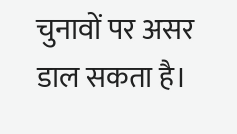चुनावों पर असर डाल सकता है।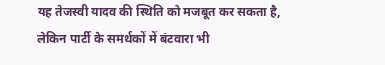यह तेजस्वी यादव की स्थिति को मजबूत कर सकता है, लेकिन पार्टी के समर्थकों में बंटवारा भी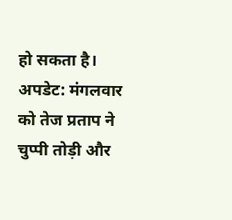हो सकता है।
अपडेट: मंगलवार को तेज प्रताप ने चुप्पी तोड़ी और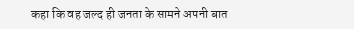कहा कि वह जल्द ही जनता के सामने अपनी बात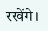रखेंगे।